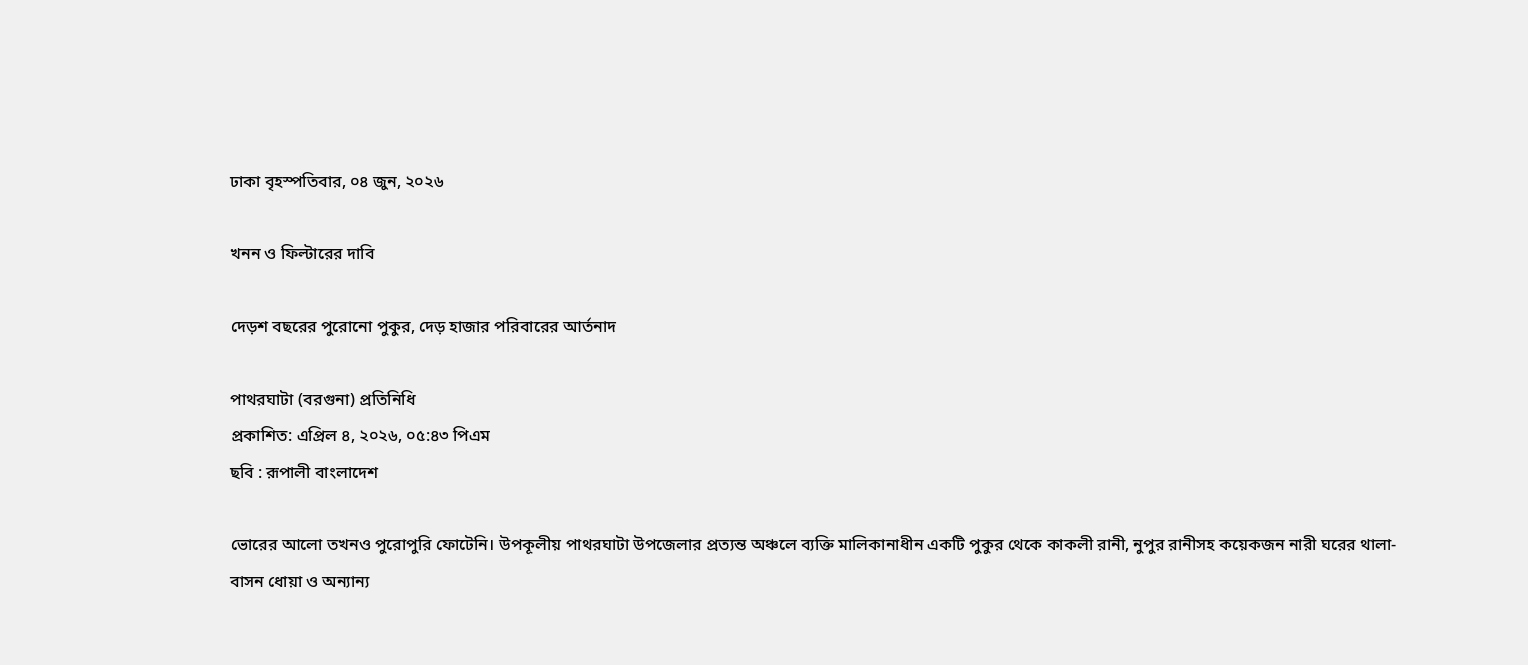ঢাকা বৃহস্পতিবার, ০৪ জুন, ২০২৬

খনন ও ফিল্টারের দাবি

দেড়শ বছরের পুরোনো পুকুর, দেড় হাজার পরিবারের আর্তনাদ

পাথরঘাটা (বরগুনা) প্রতিনিধি
প্রকাশিত: এপ্রিল ৪, ২০২৬, ০৫:৪৩ পিএম
ছবি : রূপালী বাংলাদেশ

ভোরের আলো তখনও পুরোপুরি ফোটেনি। উপকূলীয় পাথরঘাটা উপজেলার প্রত্যন্ত অঞ্চলে ব্যক্তি মালিকানাধীন একটি পুকুর থেকে কাকলী রানী, নুপুর রানীসহ কয়েকজন নারী ঘরের থালা-বাসন ধোয়া ও অন্যান্য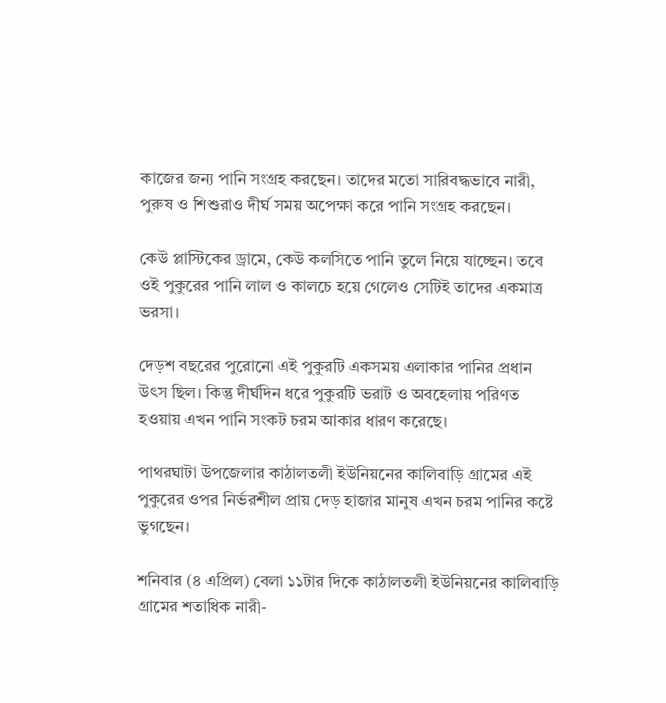কাজের জন্য পানি সংগ্রহ করছেন। তাদের মতো সারিবদ্ধভাবে নারী, পুরুষ ও শিশুরাও দীর্ঘ সময় অপেক্ষা করে পানি সংগ্রহ করছেন।

কেউ প্লাস্টিকের ড্রামে, কেউ কলসিতে পানি তুলে নিয়ে যাচ্ছেন। তবে ওই পুকুরের পানি লাল ও কালচে হয়ে গেলেও সেটিই তাদের একমাত্র ভরসা।

দেড়শ বছরের পুরোনো এই পুকুরটি একসময় এলাকার পানির প্রধান উৎস ছিল। কিন্তু দীর্ঘদিন ধরে পুকুরটি ভরাট ও অবহেলায় পরিণত হওয়ায় এখন পানি সংকট চরম আকার ধারণ করেছে।

পাথরঘাটা উপজেলার কাঠালতলী ইউনিয়নের কালিবাড়ি গ্রামের এই পুকুরের ওপর নির্ভরশীল প্রায় দেড় হাজার মানুষ এখন চরম পানির কষ্টে ভুগছেন।

শনিবার (৪ এপ্রিল) বেলা ১১টার দিকে কাঠালতলী ইউনিয়নের কালিবাড়ি গ্রামের শতাধিক নারী-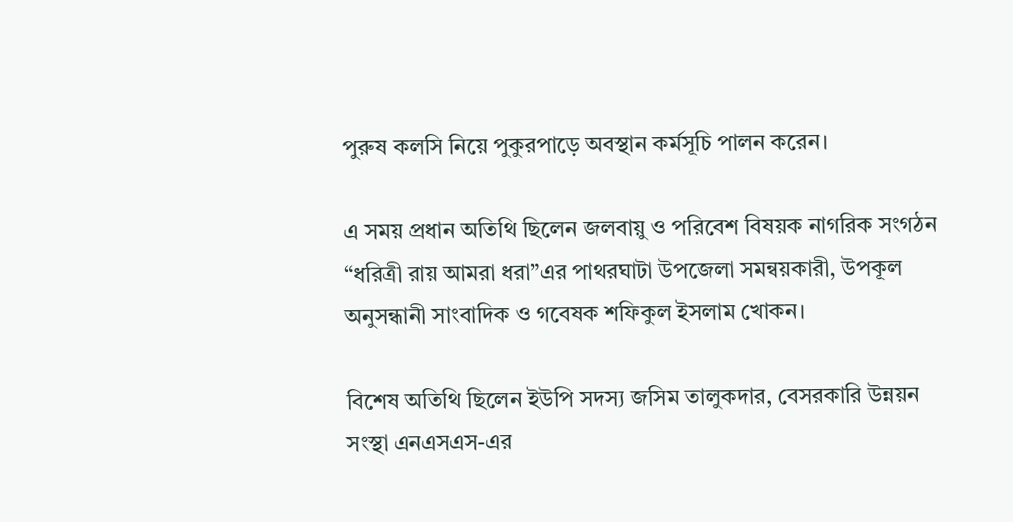পুরুষ কলসি নিয়ে পুকুরপাড়ে অবস্থান কর্মসূচি পালন করেন।

এ সময় প্রধান অতিথি ছিলেন জলবায়ু ও পরিবেশ বিষয়ক নাগরিক সংগঠন “ধরিত্রী রায় আমরা ধরা”এর পাথরঘাটা উপজেলা সমন্বয়কারী, উপকূল অনুসন্ধানী সাংবাদিক ও গবেষক শফিকুল ইসলাম খোকন।

বিশেষ অতিথি ছিলেন ইউপি সদস্য জসিম তালুকদার, বেসরকারি উন্নয়ন সংস্থা এনএসএস-এর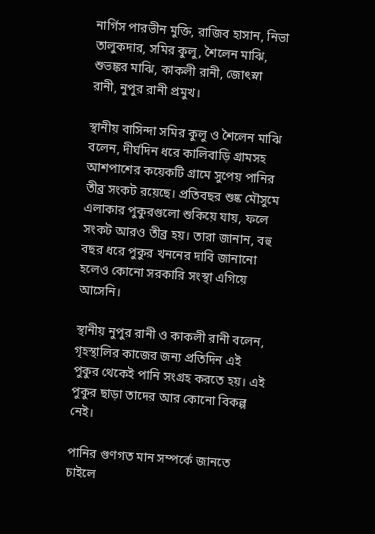নার্গিস পারভীন মুক্তি, রাজিব হাসান, নিভা তালুকদার, সমির কুলু, শৈলেন মাঝি, শুভঙ্কর মাঝি, কাকলী রানী, জোৎস্না রানী, নুপুর রানী প্রমুখ।

স্থানীয় বাসিন্দা সমির কুলু ও শৈলেন মাঝি বলেন, দীর্ঘদিন ধরে কালিবাড়ি গ্রামসহ আশপাশের কয়েকটি গ্রামে সুপেয় পানির তীব্র সংকট রয়েছে। প্রতিবছর শুষ্ক মৌসুমে এলাকার পুকুরগুলো শুকিয়ে যায়, ফলে সংকট আরও তীব্র হয়। তারা জানান, বহু বছর ধরে পুকুর খননের দাবি জানানো হলেও কোনো সরকারি সংস্থা এগিয়ে আসেনি।

স্থানীয় নুপুর রানী ও কাকলী রানী বলেন, গৃহস্থালির কাজের জন্য প্রতিদিন এই পুকুর থেকেই পানি সংগ্রহ করতে হয়। এই পুকুর ছাড়া তাদের আর কোনো বিকল্প নেই।

পানির গুণগত মান সম্পর্কে জানতে চাইলে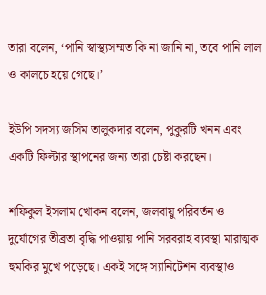তারা বলেন, ‘পানি স্বাস্থ্যসম্মত কি না জানি না, তবে পানি লাল ও কালচে হয়ে গেছে।’

ইউপি সদস্য জসিম তালুকদার বলেন, পুকুরটি খনন এবং একটি ফিল্টার স্থাপনের জন্য তারা চেষ্টা করছেন।

শফিকুল ইসলাম খোকন বলেন, জলবায়ু পরিবর্তন ও দুর্যোগের তীব্রতা বৃদ্ধি পাওয়ায় পানি সরবরাহ ব্যবস্থা মারাত্মক হুমকির মুখে পড়েছে। একই সঙ্গে স্যানিটেশন ব্যবস্থাও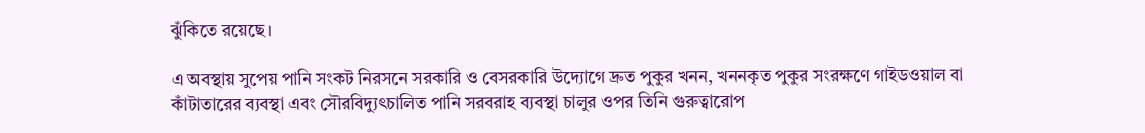ঝুঁকিতে রয়েছে।

এ অবস্থায় সুপেয় পানি সংকট নিরসনে সরকারি ও বেসরকারি উদ্যোগে দ্রুত পুকুর খনন, খননকৃত পুকুর সংরক্ষণে গাইডওয়াল বা কাঁটাতারের ব্যবস্থা এবং সৌরবিদ্যুৎচালিত পানি সরবরাহ ব্যবস্থা চালুর ওপর তিনি গুরুত্বারোপ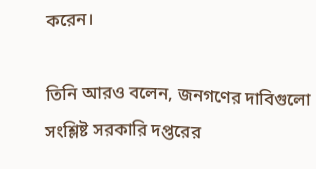করেন।

তিনি আরও বলেন, জনগণের দাবিগুলো সংশ্লিষ্ট সরকারি দপ্তরের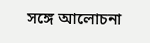সঙ্গে আলোচনা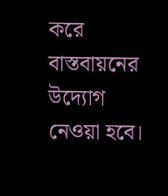করে বাস্তবায়নের উদ্যোগ নেওয়া হবে।